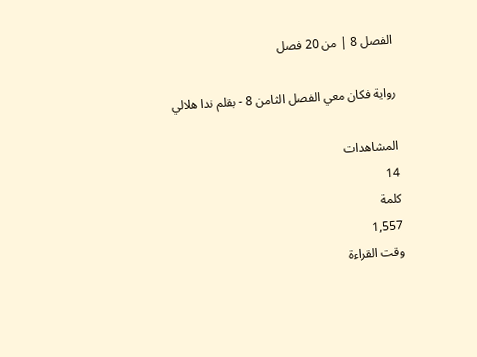الفصل 8 | من 20 فصل

رواية فكان معي الفصل الثامن 8 - بقلم ندا هلالي

المشاهدات
14
كلمة
1,557
وقت القراءة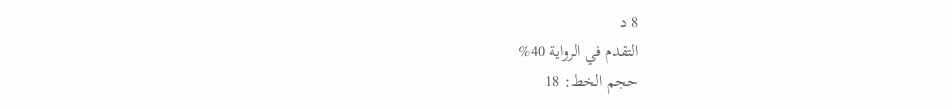8 د
التقدم في الرواية 40%
حجم الخط: 18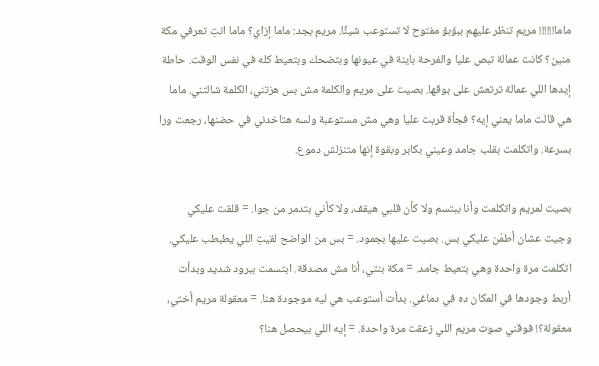ماما!!!!!! مريم تنظر عليهم ببؤبؤ مفتوح لا تستوعب شيئًا. مريم بجد: ماما إزاي؟ ماما انتِ تعرفي مكة منين؟ كانت عمالة تبص عليا والفرحة باينة في عيونها وبتضحك وبتعيط كله في نفس الوقت. حاطة إيدها اللي عمالة ترتعش على بوقها. بصيت على مريم والكلمة مش بس هزتني، الكلمة شالتني. ماما هي قالت ماما يعني إيه؟ فجأة قربت عليا وهي مش مستوعبة ولسه هتاخدني في حضنها، رجعت ورا بسرعة. واتكلمت بقلب جامد وعيني بكابر وبقوة إنها متنزلش دموع.

بصيت لمريم واتكلمت وأنا ببتسم ولا كأن قلبي هيقف، ولا كأني بتدمر من جوا. = قلقت عليكي وجيت عشان أطمّن عليكي بس. بصيت عليها بجمود. = بس من الواضح لقيتِ اللي يطبطب عليكي. اتكلمت مرة واحدة وهي بتعيط جامد. = مكة بنتي، أنا مش مصدقة. ابتسمت ببرود شديد وبدأت أربط وجودها في المكان ده في دماغي. بدأت أستوعب هي ليه موجودة هنا. = معقولة مريم أختي، معقولة؟! فوقني صوت مريم اللي زعقت مرة واحدة. = إيه اللي بيحصل هنا؟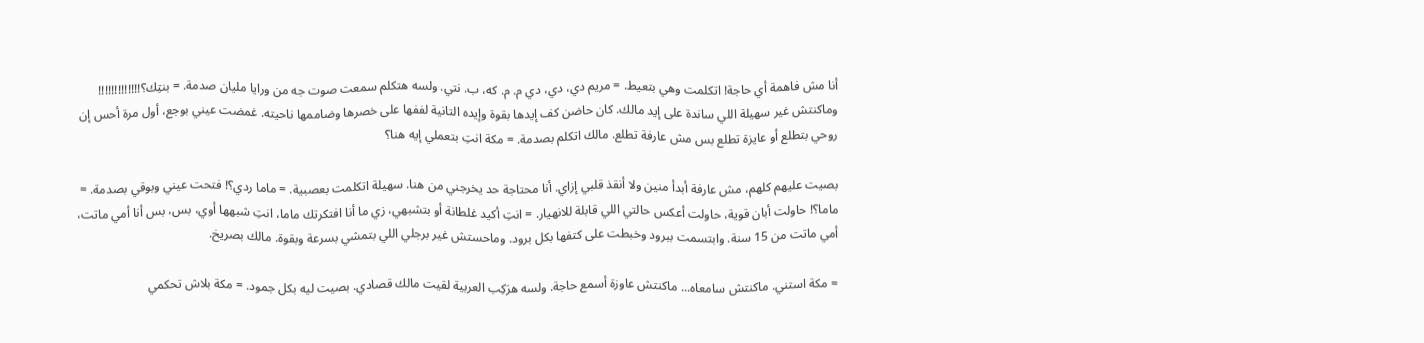أنا مش فاهمة أي حاجة! اتكلمت وهي بتعيط. = مريم دي، دي، دي م. م. كه، ب. نتي. ولسه هتكلم سمعت صوت جه من ورايا مليان صدمة. = بنتِك؟!!!!!!!!!!!!! وماكنتش غير سهيلة اللي ساندة على إيد مالك. كان حاضن كف إيدها بقوة وإيده التانية لففها على خصرها وضاممها ناحيته. غمضت عيني بوجع، أول مرة أحس إن روحي بتطلع أو عايزة تطلع بس مش عارفة تطلع. مالك اتكلم بصدمة. = مكة انتِ بتعملي إيه هنا؟

بصيت عليهم كلهم، مش عارفة أبدأ منين ولا أنقذ قلبي إزاي. أنا محتاجة حد يخرجني من هنا. سهيلة اتكلمت بعصبية. = ماما ردي؟! فتحت عيني وبوقي بصدمة. = ماما؟! حاولت أبان قوية، حاولت أعكس حالتي اللي قابلة للانهيار. = انتِ أكيد غلطانة أو بتشبهي، زي ما أنا افتكرتك ماما، انتِ شبهها أوي، بس، بس أنا أمي ماتت، أمي ماتت من 15 سنة. وابتسمت ببرود وخبطت على كتفها بكل برود. وماحستش غير برجلي اللي بتمشي بسرعة وبقوة. مالك بصريخ.

= مكة استني. ماكنتش سامعاه... ماكنتش عاوزة أسمع حاجة. ولسه هرَكِب العربية لقيت مالك قصادي. بصيت ليه بكل جمود. = مكة بلاش تحكمي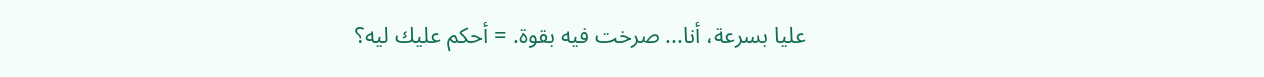عليا بسرعة، أنا... صرخت فيه بقوة. = أحكم عليك ليه؟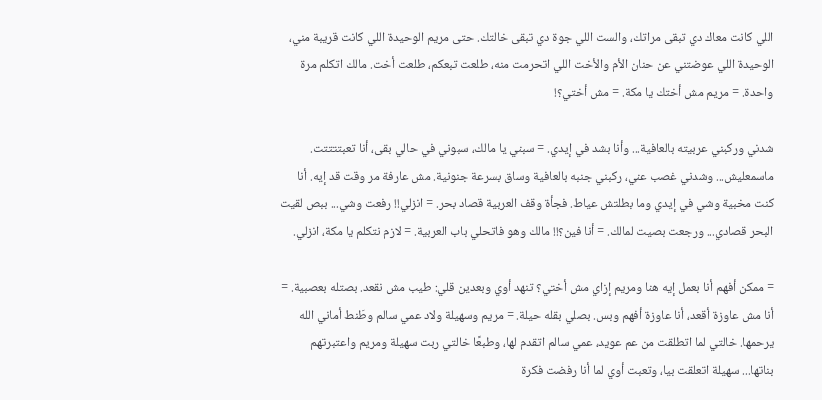اللي كانت معاك دي تبقى مراتك، والست اللي جوة دي تبقى خالتك. حتى مريم الوحيدة اللي كانت قريبة مني، الوحيدة اللي عوضتني عن حنان الأم والأخت اللي اتحرمت منه، طلعت تبعكم، طلعت أخت. مالك اتكلم مرة واحدة. = مريم مش أختك يا مكة. = مش أختي؟!

شدني وركبني عربيته بالعافية... وأنا بشد في إيدي. = سبني يا مالك، سبوني في حالي بقى، أنا تعبتتتتت. ماسمعليش... وشدني غصب عني، ركبني جنبه بالعافية وساق بسرعة جنونية. مش عارفة مر وقت قد إيه. أنا كنت مخبية وشي في إيدي وما بطلتش عياط. فجأة وقف العربية قصاد بحر. = انزلي!! رفعت وشي... ببص لقيت البحر قصادي... ورجعت بصيت لمالك. = أنا فين؟!! مالك وهو فاتحلي باب العربية. = لازم نتكلم يا مكة، انزلي.

= ممكن أفهم أنا بعمل إيه هنا ومريم إزاي مش أختي؟ تنهد أوي وبعدين قلي: طيب مش نقعد. بصتله بعصبية. = أنا مش عاوزة أقعد، أنا عاوزة أفهم وبس. بصلي بقله حيلة. = مريم وسهيلة ولاد عمي سالم وطَنط أماني الله يرحمها. خالتي لما اتطلقت من عم عويد، عمي سالم اتقدم لها، وطبعًا خالتي ربت سهيلة ومريم واعتبرتهم بناتها... سهيلة اتعلقت بيا، وتعبت أوي لما أنا رفضت فكرة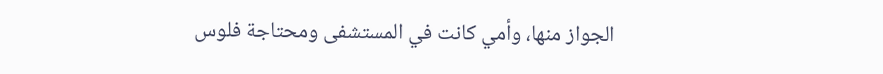الجواز منها، وأمي كانت في المستشفى ومحتاجة فلوس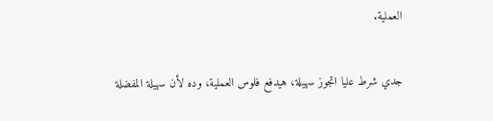العملية.

جدي شرط عليا اتجوز سهيلة، هيدفع فلوس العملية، وده لأن سهيلة المفضلة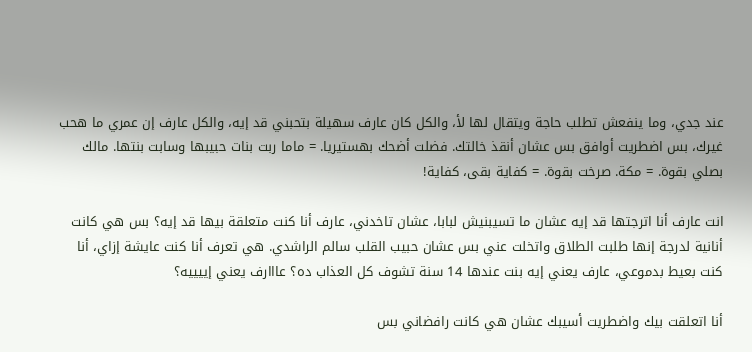عند جدي، وما ينفعش تطلب حاجة ويتقال لها لأ، والكل كان عارف سهيلة بتحبني قد إيه، والكل عارف إن عمري ما هحب غيرك، بس اضطريت أوافق بس عشان أنقذ خالتك. فضلت أضحك بهستيريا. = ماما ربت بنات حبيبها وسابت بنتها. مالك بصلي بقوة. = مكة. صرخت بقوة. = كفاية بقى، كفاية!

انت عارف أنا اترجتها قد إيه عشان ما تسيبنيش لبابا، عشان تاخدني، عارف أنا كنت متعلقة بيها قد إيه؟ بس هي كانت أنانية لدرجة إنها طلبت الطلاق واتخلت عني بس عشان حبيب القلب سالم الراشدي. هي تعرف أنا كنت عايشة إزاي، أنا كنت بعيط بدموعي، عارف يعني إيه بنت عندها 14 سنة تشوف كل العذاب ده؟ عااارف يعني إييييه؟

أنا اتعلقت بيك واضطريت أسيبك عشان هي كانت رافضاني بس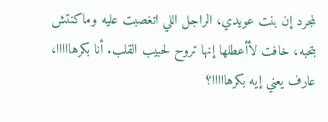لمجرد إن بنت عويدي، الراجل اللي اتغصبت عليه وماكنتش بتحبه، خافت لأأعطلها إنها تروح لحبيب القلب. أنا بكرهااااا، عارف يعني إيه بكرهااااا؟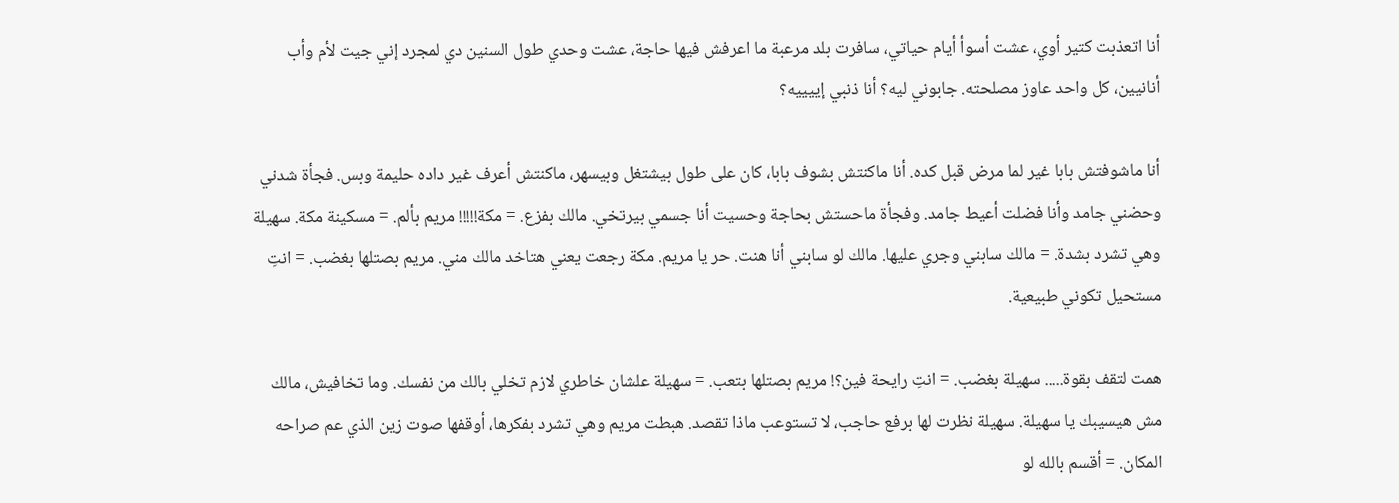أنا اتعذبت كتير أوي، عشت أسوأ أيام حياتي، سافرت بلد مرعبة ما اعرفش فيها حاجة، عشت وحدي طول السنين دي لمجرد إني جيت لأم وأب أنانيين، كل واحد عاوز مصلحته. جابوني ليه؟ أنا ذنبي إييييه؟

أنا ماشوفتش بابا غير لما مرض قبل كده. أنا ماكنتش بشوف بابا، كان على طول بيشتغل وبيسهر، ماكنتش أعرف غير داده حليمة وبس. فجأة شدني وحضني جامد وأنا فضلت أعيط جامد. وفجأة ماحستش بحاجة وحسيت أنا جسمي بيرتخي. مالك بفزع. = مكة!!!!! مريم بألم. = مسكينة مكة. سهيلة وهي تشرد بشدة. = مالك سابني وجري عليها. مالك لو سابني أنا هنت. حر يا مريم. مكة رجعت يعني هتاخد مالك مني. مريم بصتلها بغضب. = انتِ مستحيل تكوني طبيعية.

همت لتقف بقوة..... سهيلة بغضب. = انتِ رايحة فين؟! مريم بصتلها بتعب. = سهيلة علشان خاطري لازم تخلي بالك من نفسك. وما تخافيش، مالك مش هيسيبك يا سهيلة. سهيلة نظرت لها برفع حاجب، لا تستوعب ماذا تقصد. هبطت مريم وهي تشرد بفكرها، أوقفها صوت زين الذي عم صراحه المكان. = أقسم بالله لو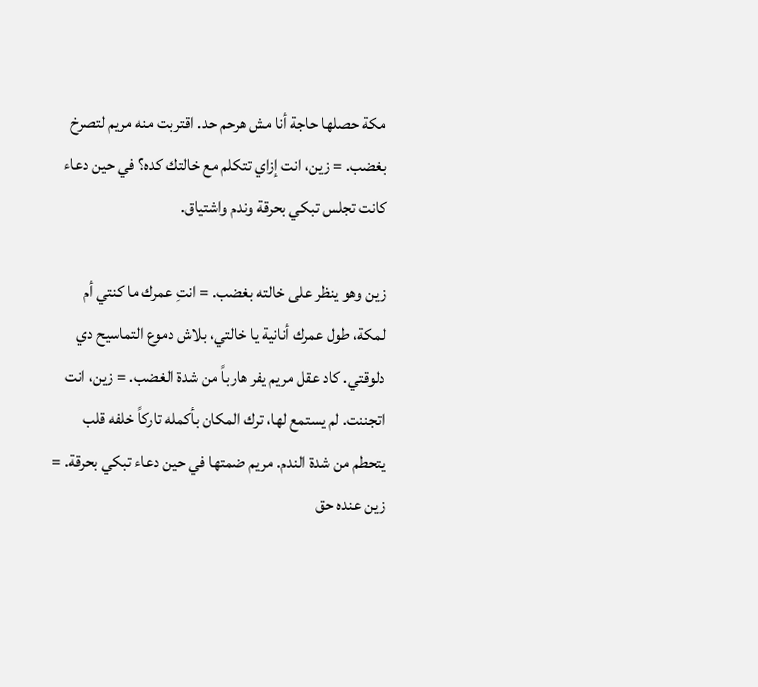مكة حصلها حاجة أنا مش هرحم حد. اقتربت منه مريم لتصرخ بغضب. = زين، انت إزاي تتكلم مع خالتك كده؟ في حين دعاء كانت تجلس تبكي بحرقة وندم واشتياق.

زين وهو ينظر على خالته بغضب. = انتِ عمرك ما كنتي أم لمكة، طول عمرك أنانية يا خالتي، بلاش دموع التماسيح دي دلوقتي. كاد عقل مريم يفر هارباً من شدة الغضب. = زين، انت اتجننت. لم يستمع لها، ترك المكان بأكمله تاركاً خلفه قلب يتحطم من شدة الندم. مريم ضمتها في حين دعاء تبكي بحرقة. = زين عنده حق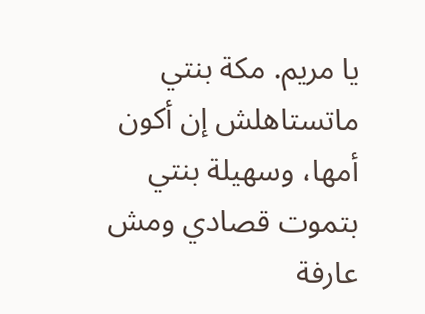يا مريم. مكة بنتي ماتستاهلش إن أكون أمها، وسهيلة بنتي بتموت قصادي ومش عارفة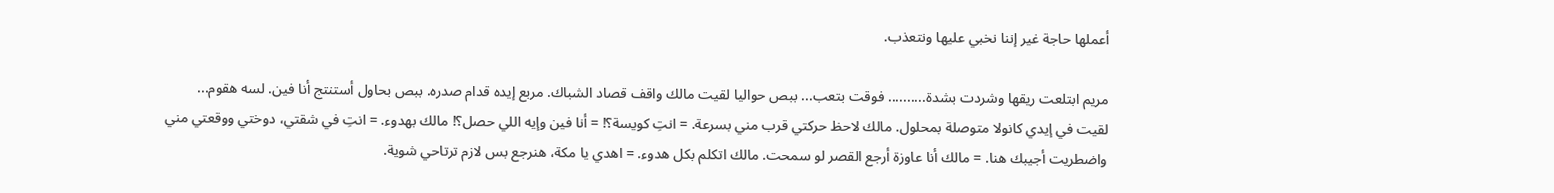أعملها حاجة غير إننا نخبي عليها ونتعذب.

مريم ابتلعت ريقها وشردت بشدة.......... فوقت بتعب... ببص حواليا لقيت مالك واقف قصاد الشباك. مربع إيده قدام صدره. ببص بحاول أستنتج أنا فين. لسه هقوم... لقيت في إيدي كانولا متوصلة بمحلول. مالك لاحظ حركتي قرب مني بسرعة. = انتِ كويسة؟! = أنا فين وإيه اللي حصل؟! مالك بهدوء. = انتِ في شقتي، دوختي ووقعتي مني واضطريت أجيبك هنا. = مالك أنا عاوزة أرجع القصر لو سمحت. مالك اتكلم بكل هدوء. = اهدي يا مكة، هنرجع بس لازم ترتاحي شوية.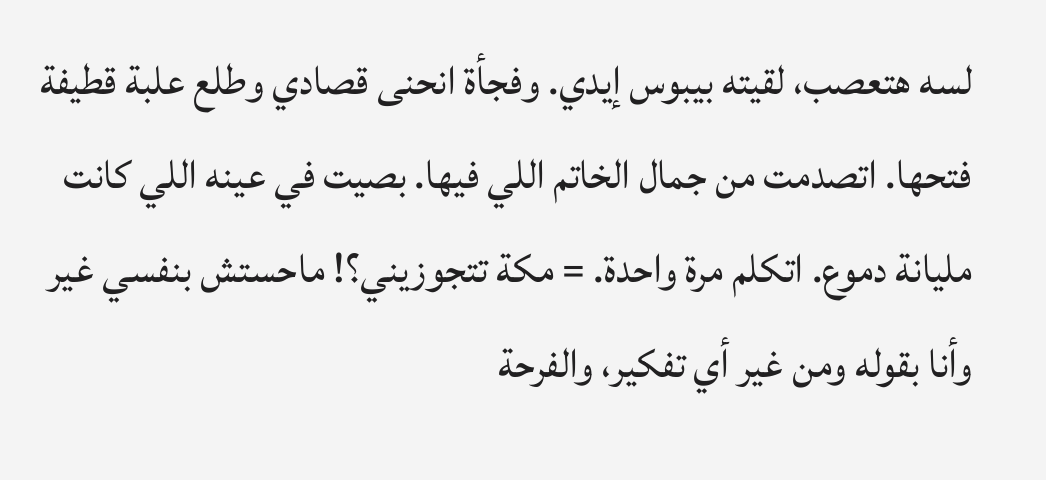لسه هتعصب، لقيته بيبوس إيدي. وفجأة انحنى قصادي وطلع علبة قطيفة فتحها. اتصدمت من جمال الخاتم اللي فيها. بصيت في عينه اللي كانت مليانة دموع. اتكلم مرة واحدة. = مكة تتجوزيني؟! ماحستش بنفسي غير وأنا بقوله ومن غير أي تفكير، والفرحة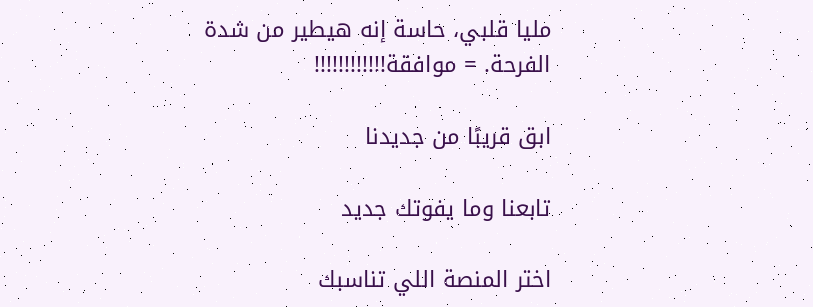مليا قلبي، حاسة إنه هيطير من شدة الفرحة. = موافقة!!!!!!!!!!!!

ابق قريبًا من جديدنا

تابعنا وما يفوتك جديد

اختر المنصة اللي تناسبك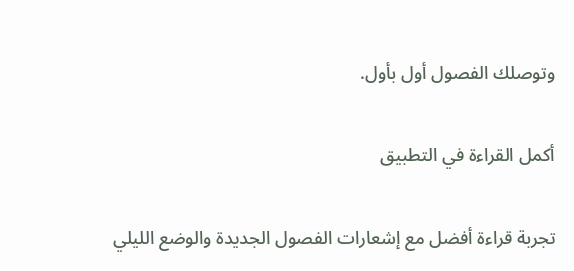وتوصلك الفصول أول بأول.

أكمل القراءة في التطبيق

تجربة قراءة أفضل مع إشعارات الفصول الجديدة والوضع الليلي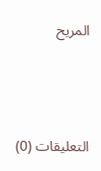المريح



التعليقات (0)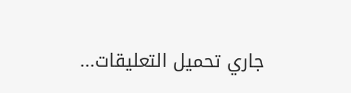جاري تحميل التعليقات...